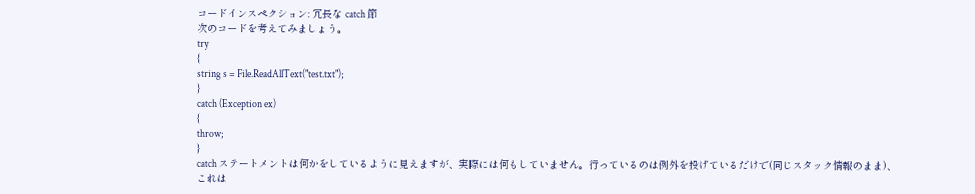コードインスペクション: 冗長な catch 節
次のコードを考えてみましょう。
try
{
string s = File.ReadAllText("test.txt");
}
catch (Exception ex)
{
throw;
}
catch ステートメントは何かをしているように見えますが、実際には何もしていません。行っているのは例外を投げているだけで(同じスタック情報のまま)、これは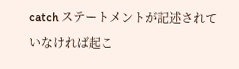catch ステートメントが記述されていなければ起こ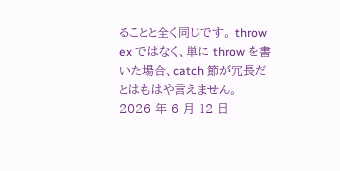ることと全く同じです。 throw ex ではなく、単に throw を書いた場合、catch 節が冗長だとはもはや言えません。
2026 年 6 月 12 日